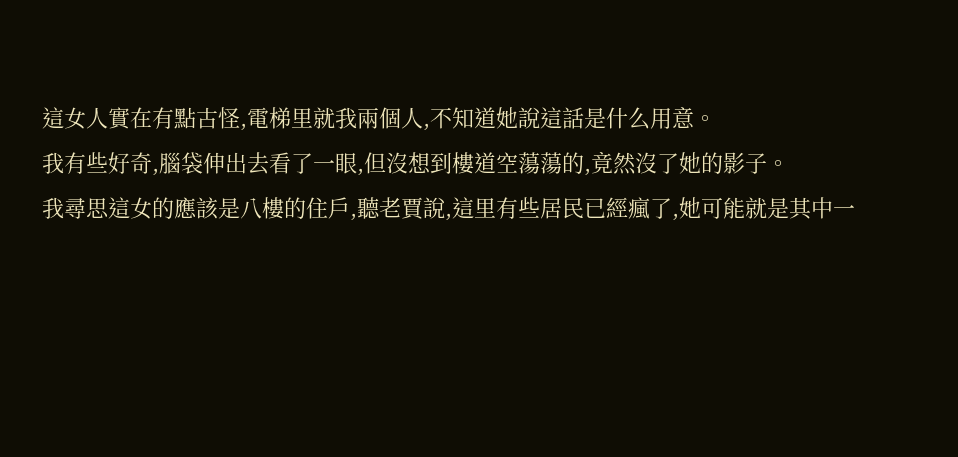這女人實在有點古怪,電梯里就我兩個人,不知道她說這話是什么用意。
我有些好奇,腦袋伸出去看了一眼,但沒想到樓道空蕩蕩的,竟然沒了她的影子。
我尋思這女的應該是八樓的住戶,聽老賈說,這里有些居民已經瘋了,她可能就是其中一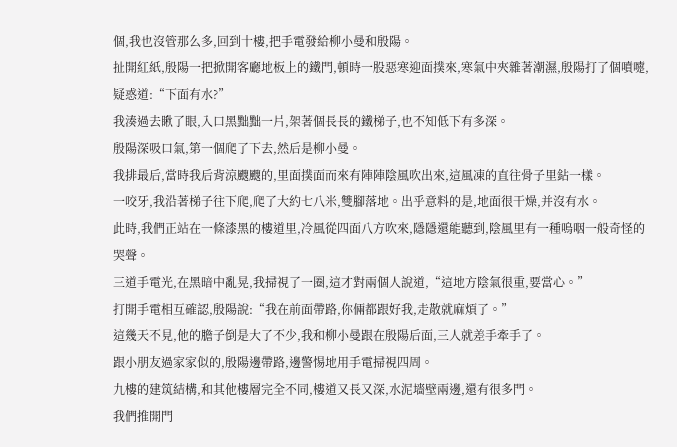個,我也沒管那么多,回到十樓,把手電發給柳小曼和殷陽。
扯開紅紙,殷陽一把掀開客廳地板上的鐵門,頓時一股惡寒迎面撲來,寒氣中夾雜著潮濕,殷陽打了個噴嚏,疑惑道:“下面有水?”
我湊過去瞅了眼,入口黑黜黜一片,架著個長長的鐵梯子,也不知低下有多深。
殷陽深吸口氣,第一個爬了下去,然后是柳小曼。
我排最后,當時我后背涼颼颼的,里面撲面而來有陣陣陰風吹出來,這風凍的直往骨子里鉆一樣。
一咬牙,我沿著梯子往下爬,爬了大約七八米,雙腳落地。出乎意料的是,地面很干燥,并沒有水。
此時,我們正站在一條漆黑的樓道里,冷風從四面八方吹來,隱隱還能聽到,陰風里有一種嗚咽一般奇怪的哭聲。
三道手電光,在黑暗中亂晃,我掃視了一圈,這才對兩個人說道,“這地方陰氣很重,要當心。”
打開手電相互確認,殷陽說:“我在前面帶路,你倆都跟好我,走散就麻煩了。”
這幾天不見,他的膽子倒是大了不少,我和柳小曼跟在殷陽后面,三人就差手牽手了。
跟小朋友過家家似的,殷陽邊帶路,邊警惕地用手電掃視四周。
九樓的建筑結構,和其他樓層完全不同,樓道又長又深,水泥墻壁兩邊,還有很多門。
我們推開門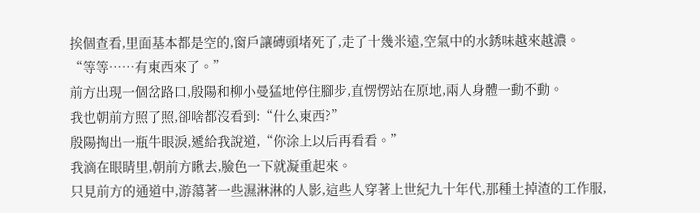挨個查看,里面基本都是空的,窗戶讓磚頭堵死了,走了十幾米遠,空氣中的水銹味越來越濃。
“等等……有東西來了。”
前方出現一個岔路口,殷陽和柳小曼猛地停住腳步,直愣愣站在原地,兩人身體一動不動。
我也朝前方照了照,卻啥都沒看到:“什么東西?”
殷陽掏出一瓶牛眼淚,遞給我說道,“你涂上以后再看看。”
我滴在眼睛里,朝前方瞅去,臉色一下就凝重起來。
只見前方的通道中,游蕩著一些濕淋淋的人影,這些人穿著上世紀九十年代,那種土掉渣的工作服,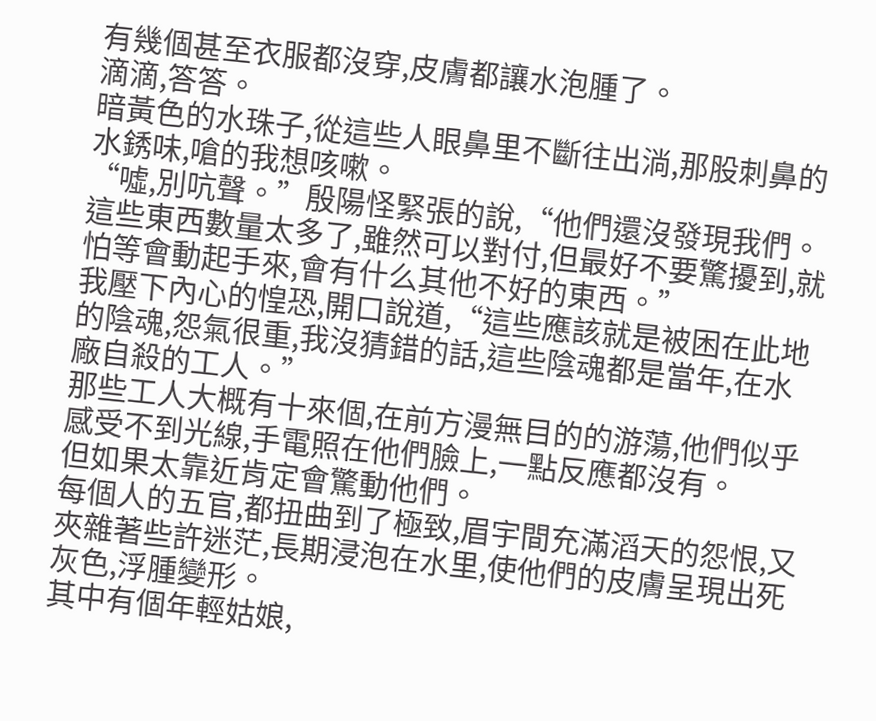有幾個甚至衣服都沒穿,皮膚都讓水泡腫了。
滴滴,答答。
暗黃色的水珠子,從這些人眼鼻里不斷往出淌,那股刺鼻的水銹味,嗆的我想咳嗽。
“噓,別吭聲。”殷陽怪緊張的說,“他們還沒發現我們。這些東西數量太多了,雖然可以對付,但最好不要驚擾到,就怕等會動起手來,會有什么其他不好的東西。”
我壓下內心的惶恐,開口說道,“這些應該就是被困在此地的陰魂,怨氣很重,我沒猜錯的話,這些陰魂都是當年,在水廠自殺的工人。”
那些工人大概有十來個,在前方漫無目的的游蕩,他們似乎感受不到光線,手電照在他們臉上,一點反應都沒有。
但如果太靠近肯定會驚動他們。
每個人的五官,都扭曲到了極致,眉宇間充滿滔天的怨恨,又夾雜著些許迷茫,長期浸泡在水里,使他們的皮膚呈現出死灰色,浮腫變形。
其中有個年輕姑娘,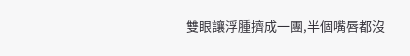雙眼讓浮腫擠成一團,半個嘴唇都沒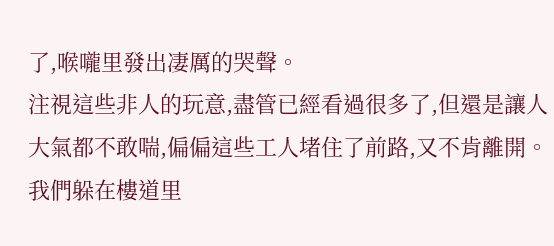了,喉嚨里發出凄厲的哭聲。
注視這些非人的玩意,盡管已經看過很多了,但還是讓人大氣都不敢喘,偏偏這些工人堵住了前路,又不肯離開。
我們躲在樓道里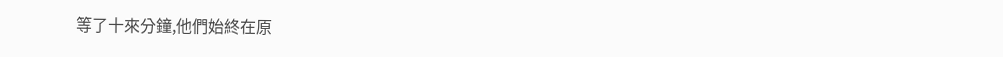等了十來分鐘,他們始終在原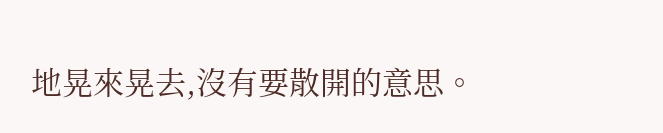地晃來晃去,沒有要散開的意思。